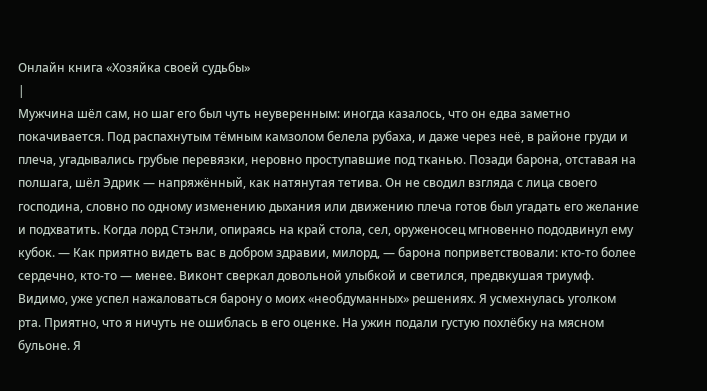Онлайн книга «Хозяйка своей судьбы»
|
Мужчина шёл сам, но шаг его был чуть неуверенным: иногда казалось, что он едва заметно покачивается. Под распахнутым тёмным камзолом белела рубаха, и даже через неё, в районе груди и плеча, угадывались грубые перевязки, неровно проступавшие под тканью. Позади барона, отставая на полшага, шёл Эдрик — напряжённый, как натянутая тетива. Он не сводил взгляда с лица своего господина, словно по одному изменению дыхания или движению плеча готов был угадать его желание и подхватить. Когда лорд Стэнли, опираясь на край стола, сел, оруженосец мгновенно пододвинул ему кубок. — Как приятно видеть вас в добром здравии, милорд, — барона поприветствовали: кто-то более сердечно, кто-то — менее. Виконт сверкал довольной улыбкой и светился, предвкушая триумф. Видимо, уже успел нажаловаться барону о моих «необдуманных» решениях. Я усмехнулась уголком рта. Приятно, что я ничуть не ошиблась в его оценке. На ужин подали густую похлёбку на мясном бульоне. Я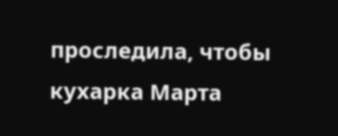проследила, чтобы кухарка Марта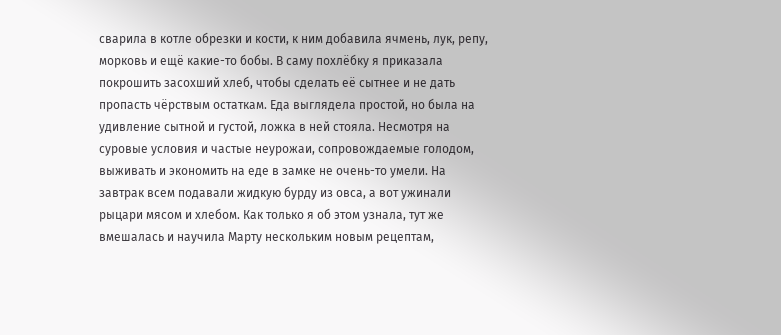сварила в котле обрезки и кости, к ним добавила ячмень, лук, репу, морковь и ещё какие-то бобы. В саму похлёбку я приказала покрошить засохший хлеб, чтобы сделать её сытнее и не дать пропасть чёрствым остаткам. Еда выглядела простой, но была на удивление сытной и густой, ложка в ней стояла. Несмотря на суровые условия и частые неурожаи, сопровождаемые голодом, выживать и экономить на еде в замке не очень-то умели. На завтрак всем подавали жидкую бурду из овса, а вот ужинали рыцари мясом и хлебом. Как только я об этом узнала, тут же вмешалась и научила Марту нескольким новым рецептам,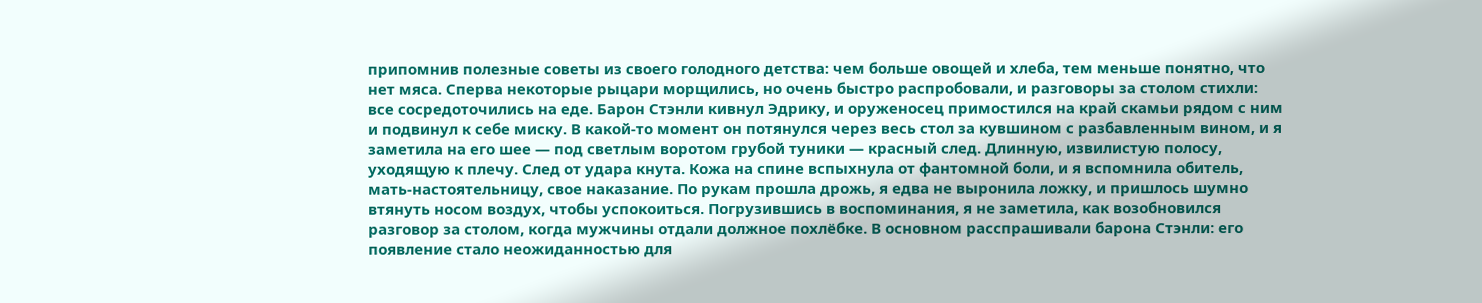припомнив полезные советы из своего голодного детства: чем больше овощей и хлеба, тем меньше понятно, что нет мяса. Сперва некоторые рыцари морщились, но очень быстро распробовали, и разговоры за столом стихли: все сосредоточились на еде. Барон Стэнли кивнул Эдрику, и оруженосец примостился на край скамьи рядом с ним и подвинул к себе миску. В какой-то момент он потянулся через весь стол за кувшином с разбавленным вином, и я заметила на его шее — под светлым воротом грубой туники — красный след. Длинную, извилистую полосу, уходящую к плечу. След от удара кнута. Кожа на спине вспыхнула от фантомной боли, и я вспомнила обитель, мать-настоятельницу, свое наказание. По рукам прошла дрожь, я едва не выронила ложку, и пришлось шумно втянуть носом воздух, чтобы успокоиться. Погрузившись в воспоминания, я не заметила, как возобновился разговор за столом, когда мужчины отдали должное похлёбке. В основном расспрашивали барона Стэнли: его появление стало неожиданностью для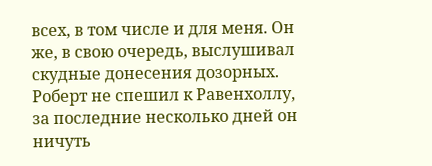всех, в том числе и для меня. Он же, в свою очередь, выслушивал скудные донесения дозорных. Роберт не спешил к Равенхоллу, за последние несколько дней он ничуть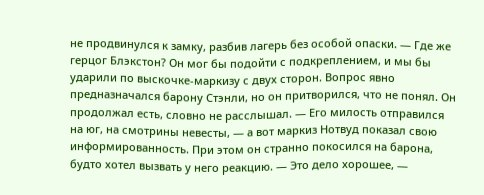не продвинулся к замку, разбив лагерь без особой опаски. — Где же герцог Блэкстон? Он мог бы подойти с подкреплением, и мы бы ударили по выскочке-маркизу с двух сторон. Вопрос явно предназначался барону Стэнли, но он притворился, что не понял. Он продолжал есть, словно не расслышал. — Его милость отправился на юг, на смотрины невесты, — а вот маркиз Нотвуд показал свою информированность. При этом он странно покосился на барона, будто хотел вызвать у него реакцию. — Это дело хорошее, —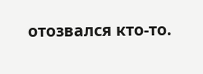отозвался кто-то.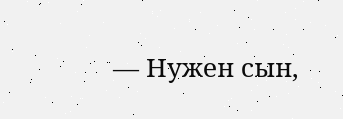— Нужен сын,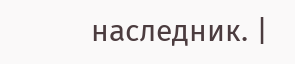наследник. |